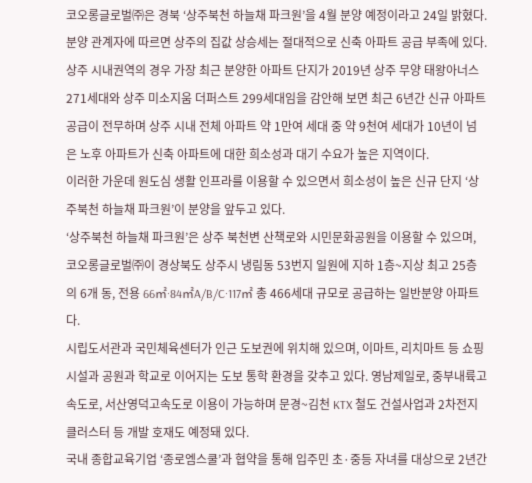코오롱글로벌㈜은 경북 ‘상주북천 하늘채 파크원’을 4월 분양 예정이라고 24일 밝혔다.
분양 관계자에 따르면 상주의 집값 상승세는 절대적으로 신축 아파트 공급 부족에 있다. 상주 시내권역의 경우 가장 최근 분양한 아파트 단지가 2019년 상주 무양 태왕아너스 271세대와 상주 미소지움 더퍼스트 299세대임을 감안해 보면 최근 6년간 신규 아파트 공급이 전무하며 상주 시내 전체 아파트 약 1만여 세대 중 약 9천여 세대가 10년이 넘은 노후 아파트가 신축 아파트에 대한 희소성과 대기 수요가 높은 지역이다.
이러한 가운데 원도심 생활 인프라를 이용할 수 있으면서 희소성이 높은 신규 단지 ‘상주북천 하늘채 파크원’이 분양을 앞두고 있다.
‘상주북천 하늘채 파크원’은 상주 북천변 산책로와 시민문화공원을 이용할 수 있으며, 코오롱글로벌㈜이 경상북도 상주시 냉림동 53번지 일원에 지하 1층~지상 최고 25층의 6개 동, 전용 66㎡·84㎡A/B/C·117㎡ 총 466세대 규모로 공급하는 일반분양 아파트다.
시립도서관과 국민체육센터가 인근 도보권에 위치해 있으며, 이마트, 리치마트 등 쇼핑 시설과 공원과 학교로 이어지는 도보 통학 환경을 갖추고 있다. 영남제일로, 중부내륙고속도로, 서산영덕고속도로 이용이 가능하며 문경~김천 KTX 철도 건설사업과 2차전지 클러스터 등 개발 호재도 예정돼 있다.
국내 종합교육기업 ‘종로엠스쿨’과 협약을 통해 입주민 초·중등 자녀를 대상으로 2년간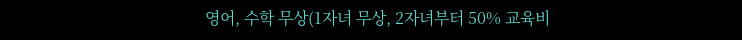영어, 수학 무상(1자녀 무상, 2자녀부터 50% 교육비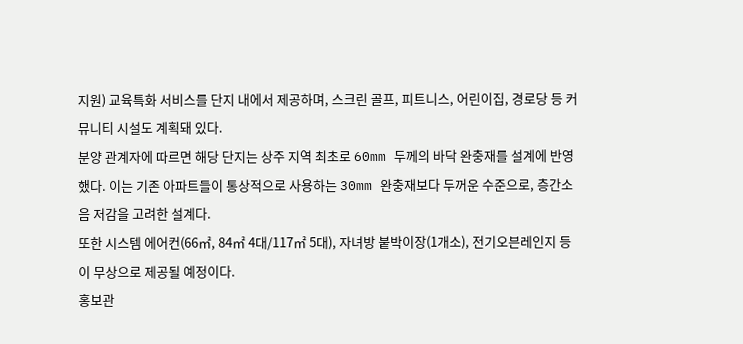지원) 교육특화 서비스를 단지 내에서 제공하며, 스크린 골프, 피트니스, 어린이집, 경로당 등 커뮤니티 시설도 계획돼 있다.
분양 관계자에 따르면 해당 단지는 상주 지역 최초로 60mm 두께의 바닥 완충재를 설계에 반영했다. 이는 기존 아파트들이 통상적으로 사용하는 30mm 완충재보다 두꺼운 수준으로, 층간소음 저감을 고려한 설계다.
또한 시스템 에어컨(66㎡, 84㎡ 4대/117㎡ 5대), 자녀방 붙박이장(1개소), 전기오븐레인지 등이 무상으로 제공될 예정이다.
홍보관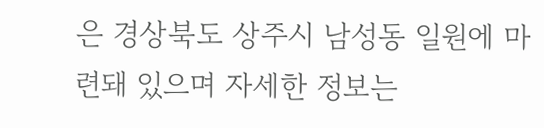은 경상북도 상주시 남성동 일원에 마련돼 있으며 자세한 정보는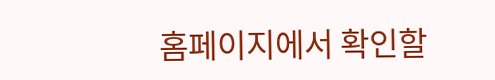홈페이지에서 확인할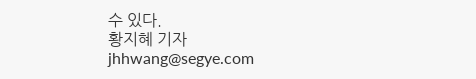수 있다.
황지혜 기자 jhhwang@segye.com